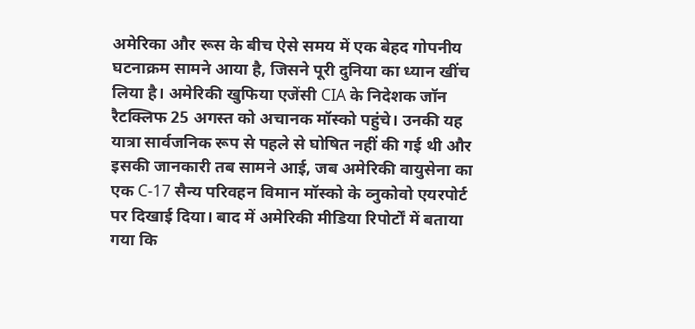अमेरिका और रूस के बीच ऐसे समय में एक बेहद गोपनीय घटनाक्रम सामने आया है, जिसने पूरी दुनिया का ध्यान खींच लिया है। अमेरिकी खुफिया एजेंसी CIA के निदेशक जॉन रैटक्लिफ 25 अगस्त को अचानक मॉस्को पहुंचे। उनकी यह यात्रा सार्वजनिक रूप से पहले से घोषित नहीं की गई थी और इसकी जानकारी तब सामने आई, जब अमेरिकी वायुसेना का एक C-17 सैन्य परिवहन विमान मॉस्को के व्नुकोवो एयरपोर्ट पर दिखाई दिया। बाद में अमेरिकी मीडिया रिपोर्टों में बताया गया कि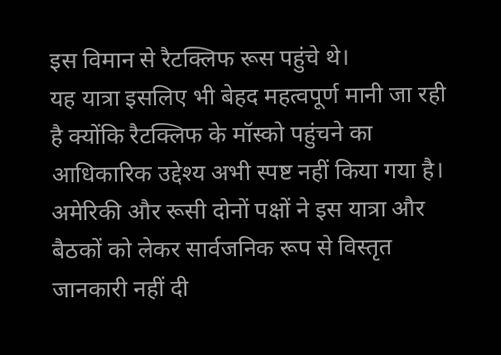इस विमान से रैटक्लिफ रूस पहुंचे थे।
यह यात्रा इसलिए भी बेहद महत्वपूर्ण मानी जा रही है क्योंकि रैटक्लिफ के मॉस्को पहुंचने का आधिकारिक उद्देश्य अभी स्पष्ट नहीं किया गया है। अमेरिकी और रूसी दोनों पक्षों ने इस यात्रा और बैठकों को लेकर सार्वजनिक रूप से विस्तृत जानकारी नहीं दी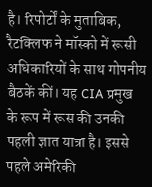है। रिपोर्टों के मुताबिक, रैटक्लिफ ने मॉस्को में रूसी अधिकारियों के साथ गोपनीय बैठकें कीं। यह CIA प्रमुख के रूप में रूस की उनकी पहली ज्ञात यात्रा है। इससे पहले अमेरिकी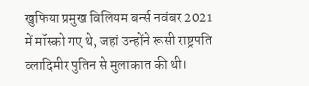खुफिया प्रमुख विलियम बर्न्स नवंबर 2021 में मॉस्को गए थे, जहां उन्होंने रूसी राष्ट्रपति व्लादिमीर पुतिन से मुलाकात की थी।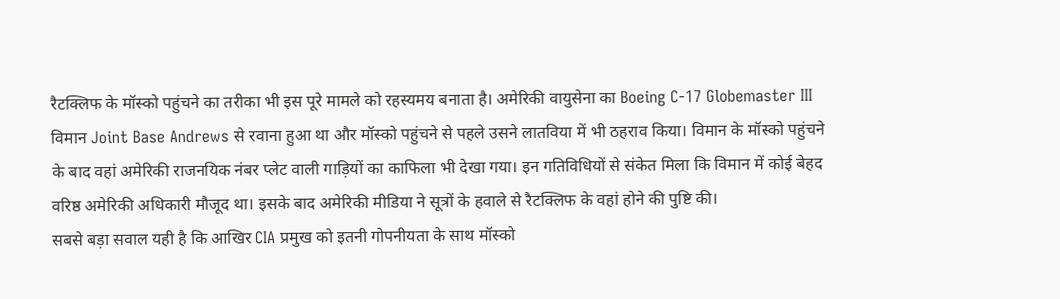रैटक्लिफ के मॉस्को पहुंचने का तरीका भी इस पूरे मामले को रहस्यमय बनाता है। अमेरिकी वायुसेना का Boeing C-17 Globemaster III विमान Joint Base Andrews से रवाना हुआ था और मॉस्को पहुंचने से पहले उसने लातविया में भी ठहराव किया। विमान के मॉस्को पहुंचने के बाद वहां अमेरिकी राजनयिक नंबर प्लेट वाली गाड़ियों का काफिला भी देखा गया। इन गतिविधियों से संकेत मिला कि विमान में कोई बेहद वरिष्ठ अमेरिकी अधिकारी मौजूद था। इसके बाद अमेरिकी मीडिया ने सूत्रों के हवाले से रैटक्लिफ के वहां होने की पुष्टि की।
सबसे बड़ा सवाल यही है कि आखिर CIA प्रमुख को इतनी गोपनीयता के साथ मॉस्को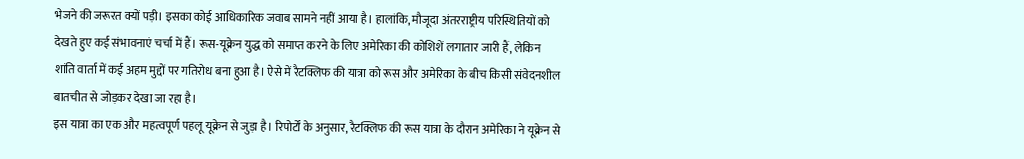भेजने की जरूरत क्यों पड़ी। इसका कोई आधिकारिक जवाब सामने नहीं आया है। हालांकि, मौजूदा अंतरराष्ट्रीय परिस्थितियों को देखते हुए कई संभावनाएं चर्चा में हैं। रूस-यूक्रेन युद्ध को समाप्त करने के लिए अमेरिका की कोशिशें लगातार जारी हैं, लेकिन शांति वार्ता में कई अहम मुद्दों पर गतिरोध बना हुआ है। ऐसे में रैटक्लिफ की यात्रा को रूस और अमेरिका के बीच किसी संवेदनशील बातचीत से जोड़कर देखा जा रहा है।
इस यात्रा का एक और महत्वपूर्ण पहलू यूक्रेन से जुड़ा है। रिपोर्टों के अनुसार, रैटक्लिफ की रूस यात्रा के दौरान अमेरिका ने यूक्रेन से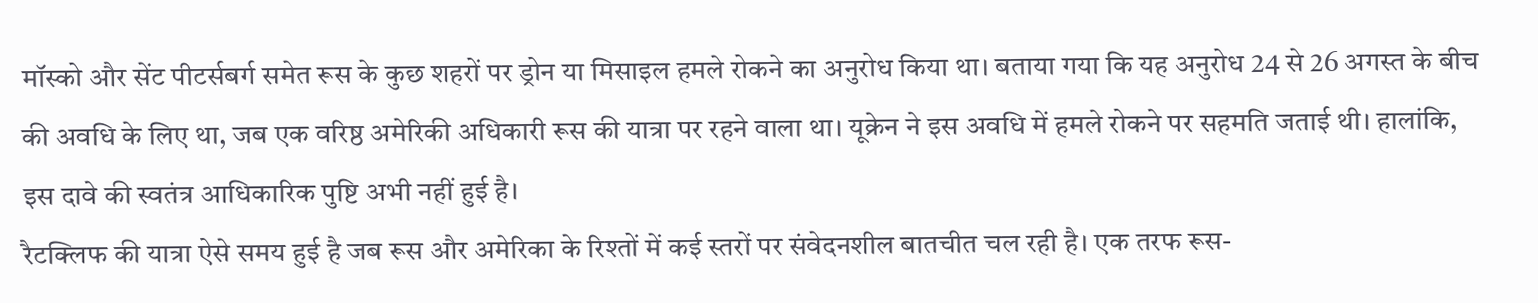मॉस्को और सेंट पीटर्सबर्ग समेत रूस के कुछ शहरों पर ड्रोन या मिसाइल हमले रोकने का अनुरोध किया था। बताया गया कि यह अनुरोध 24 से 26 अगस्त के बीच की अवधि के लिए था, जब एक वरिष्ठ अमेरिकी अधिकारी रूस की यात्रा पर रहने वाला था। यूक्रेन ने इस अवधि में हमले रोकने पर सहमति जताई थी। हालांकि, इस दावे की स्वतंत्र आधिकारिक पुष्टि अभी नहीं हुई है।
रैटक्लिफ की यात्रा ऐसे समय हुई है जब रूस और अमेरिका के रिश्तों में कई स्तरों पर संवेदनशील बातचीत चल रही है। एक तरफ रूस-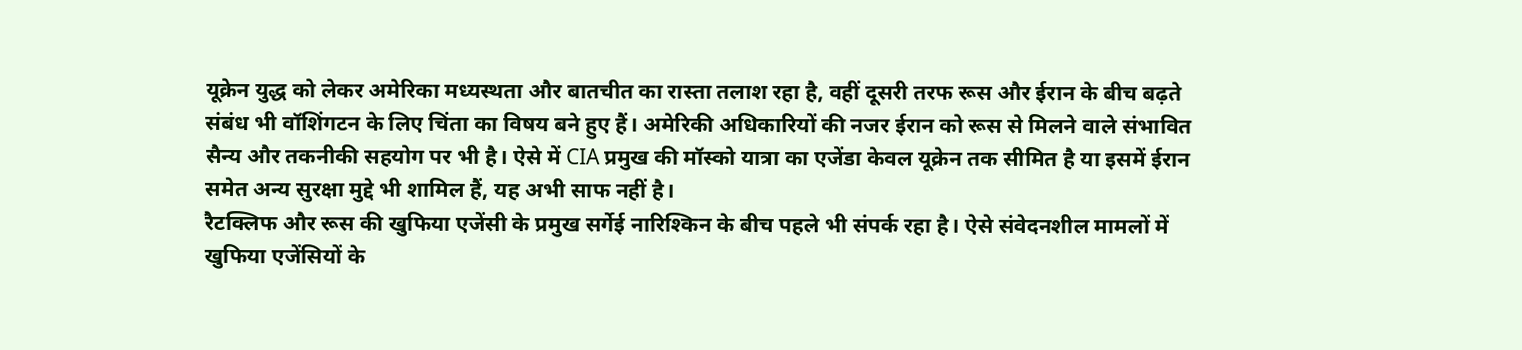यूक्रेन युद्ध को लेकर अमेरिका मध्यस्थता और बातचीत का रास्ता तलाश रहा है, वहीं दूसरी तरफ रूस और ईरान के बीच बढ़ते संबंध भी वॉशिंगटन के लिए चिंता का विषय बने हुए हैं। अमेरिकी अधिकारियों की नजर ईरान को रूस से मिलने वाले संभावित सैन्य और तकनीकी सहयोग पर भी है। ऐसे में CIA प्रमुख की मॉस्को यात्रा का एजेंडा केवल यूक्रेन तक सीमित है या इसमें ईरान समेत अन्य सुरक्षा मुद्दे भी शामिल हैं, यह अभी साफ नहीं है।
रैटक्लिफ और रूस की खुफिया एजेंसी के प्रमुख सर्गेई नारिश्किन के बीच पहले भी संपर्क रहा है। ऐसे संवेदनशील मामलों में खुफिया एजेंसियों के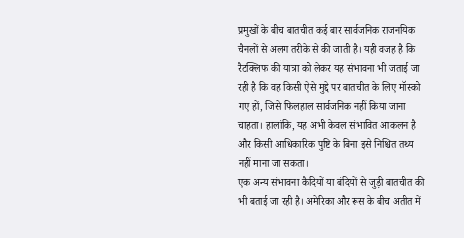प्रमुखों के बीच बातचीत कई बार सार्वजनिक राजनयिक चैनलों से अलग तरीके से की जाती है। यही वजह है कि रैटक्लिफ की यात्रा को लेकर यह संभावना भी जताई जा रही है कि वह किसी ऐसे मुद्दे पर बातचीत के लिए मॉस्को गए हों, जिसे फिलहाल सार्वजनिक नहीं किया जाना चाहता। हालांकि, यह अभी केवल संभावित आकलन है और किसी आधिकारिक पुष्टि के बिना इसे निश्चित तथ्य नहीं माना जा सकता।
एक अन्य संभावना कैदियों या बंदियों से जुड़ी बातचीत की भी बताई जा रही है। अमेरिका और रूस के बीच अतीत में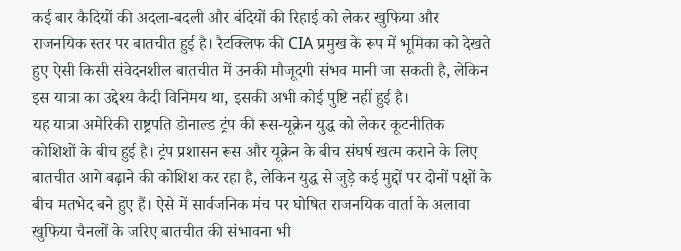कई बार कैदियों की अदला-बदली और बंदियों की रिहाई को लेकर खुफिया और राजनयिक स्तर पर बातचीत हुई है। रैटक्लिफ की CIA प्रमुख के रूप में भूमिका को देखते हुए ऐसी किसी संवेदनशील बातचीत में उनकी मौजूदगी संभव मानी जा सकती है, लेकिन इस यात्रा का उद्देश्य कैदी विनिमय था, इसकी अभी कोई पुष्टि नहीं हुई है।
यह यात्रा अमेरिकी राष्ट्रपति डोनाल्ड ट्रंप की रूस-यूक्रेन युद्ध को लेकर कूटनीतिक कोशिशों के बीच हुई है। ट्रंप प्रशासन रूस और यूक्रेन के बीच संघर्ष खत्म कराने के लिए बातचीत आगे बढ़ाने की कोशिश कर रहा है, लेकिन युद्ध से जुड़े कई मुद्दों पर दोनों पक्षों के बीच मतभेद बने हुए हैं। ऐसे में सार्वजनिक मंच पर घोषित राजनयिक वार्ता के अलावा खुफिया चैनलों के जरिए बातचीत की संभावना भी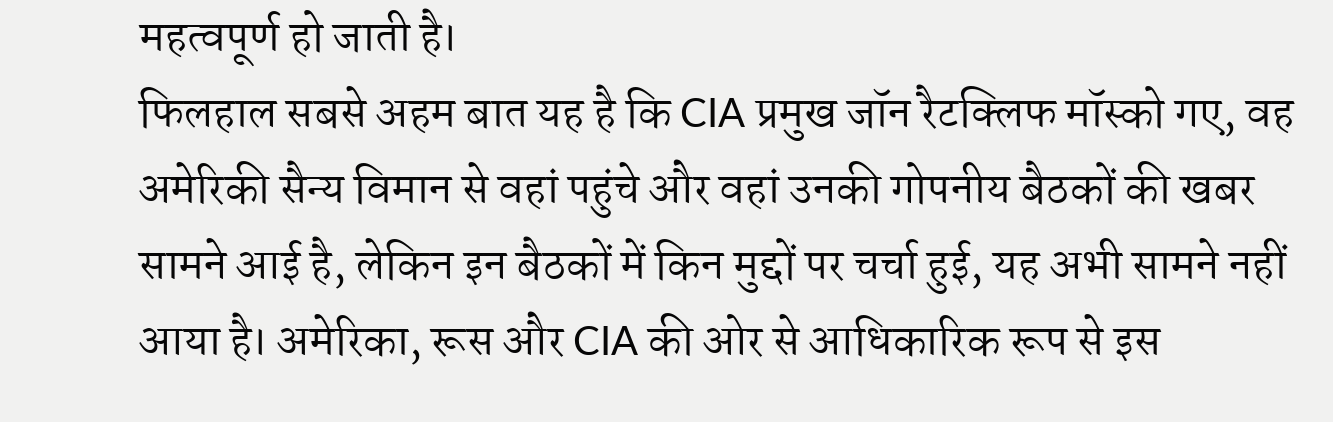महत्वपूर्ण हो जाती है।
फिलहाल सबसे अहम बात यह है कि CIA प्रमुख जॉन रैटक्लिफ मॉस्को गए, वह अमेरिकी सैन्य विमान से वहां पहुंचे और वहां उनकी गोपनीय बैठकों की खबर सामने आई है, लेकिन इन बैठकों में किन मुद्दों पर चर्चा हुई, यह अभी सामने नहीं आया है। अमेरिका, रूस और CIA की ओर से आधिकारिक रूप से इस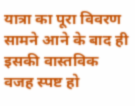यात्रा का पूरा विवरण सामने आने के बाद ही इसकी वास्तविक वजह स्पष्ट हो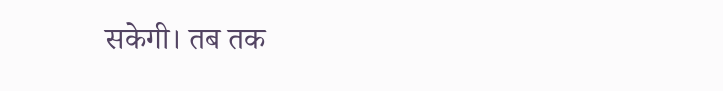सकेगी। तब तक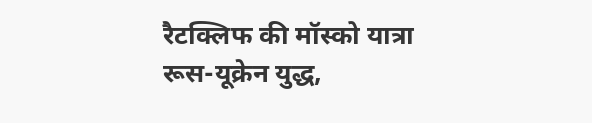रैटक्लिफ की मॉस्को यात्रा रूस-यूक्रेन युद्ध,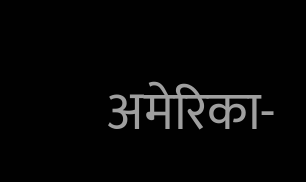अमेरिका-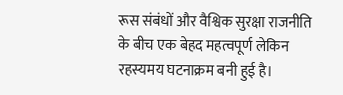रूस संबंधों और वैश्विक सुरक्षा राजनीति के बीच एक बेहद महत्वपूर्ण लेकिन रहस्यमय घटनाक्रम बनी हुई है।